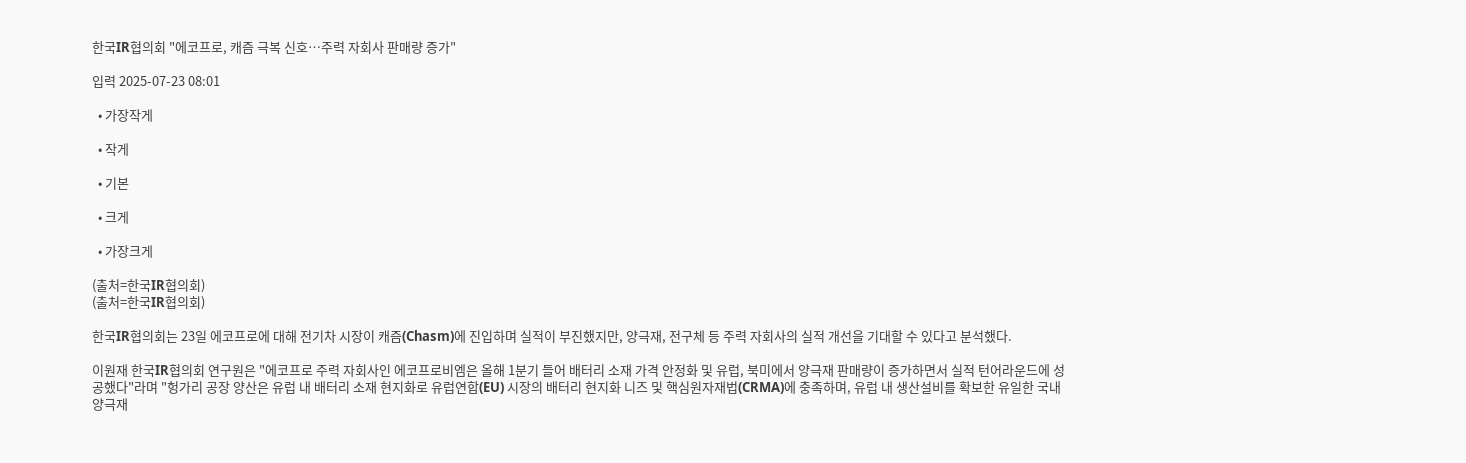한국IR협의회 "에코프로, 캐즘 극복 신호⋯주력 자회사 판매량 증가"

입력 2025-07-23 08:01

  • 가장작게

  • 작게

  • 기본

  • 크게

  • 가장크게

(출처=한국IR협의회)
(출처=한국IR협의회)

한국IR협의회는 23일 에코프로에 대해 전기차 시장이 캐즘(Chasm)에 진입하며 실적이 부진했지만, 양극재, 전구체 등 주력 자회사의 실적 개선을 기대할 수 있다고 분석했다.

이원재 한국IR협의회 연구원은 "에코프로 주력 자회사인 에코프로비엠은 올해 1분기 들어 배터리 소재 가격 안정화 및 유럽, 북미에서 양극재 판매량이 증가하면서 실적 턴어라운드에 성공했다"라며 "헝가리 공장 양산은 유럽 내 배터리 소재 현지화로 유럽연합(EU) 시장의 배터리 현지화 니즈 및 핵심원자재법(CRMA)에 충족하며, 유럽 내 생산설비를 확보한 유일한 국내 양극재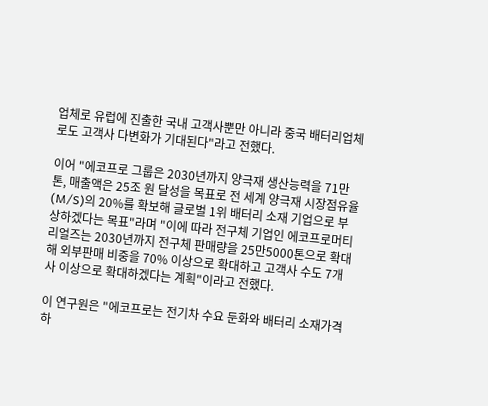업체로 유럽에 진출한 국내 고객사뿐만 아니라 중국 배터리업체로도 고객사 다변화가 기대된다"라고 전했다.

이어 "에코프로 그룹은 2030년까지 양극재 생산능력을 71만 톤, 매출액은 25조 원 달성을 목표로 전 세계 양극재 시장점유율(M/S)의 20%를 확보해 글로벌 1위 배터리 소재 기업으로 부상하겠다는 목표"라며 "이에 따라 전구체 기업인 에코프로머티리얼즈는 2030년까지 전구체 판매량을 25만5000톤으로 확대해 외부판매 비중을 70% 이상으로 확대하고 고객사 수도 7개사 이상으로 확대하겠다는 계획"이라고 전했다.

이 연구원은 "에코프로는 전기차 수요 둔화와 배터리 소재가격 하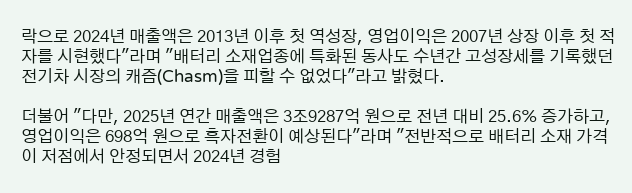락으로 2024년 매출액은 2013년 이후 첫 역성장, 영업이익은 2007년 상장 이후 첫 적자를 시현했다"라며 "배터리 소재업종에 특화된 동사도 수년간 고성장세를 기록했던 전기차 시장의 캐즘(Chasm)을 피할 수 없었다"라고 밝혔다.

더불어 "다만, 2025년 연간 매출액은 3조9287억 원으로 전년 대비 25.6% 증가하고, 영업이익은 698억 원으로 흑자전환이 예상된다"라며 "전반적으로 배터리 소재 가격이 저점에서 안정되면서 2024년 경험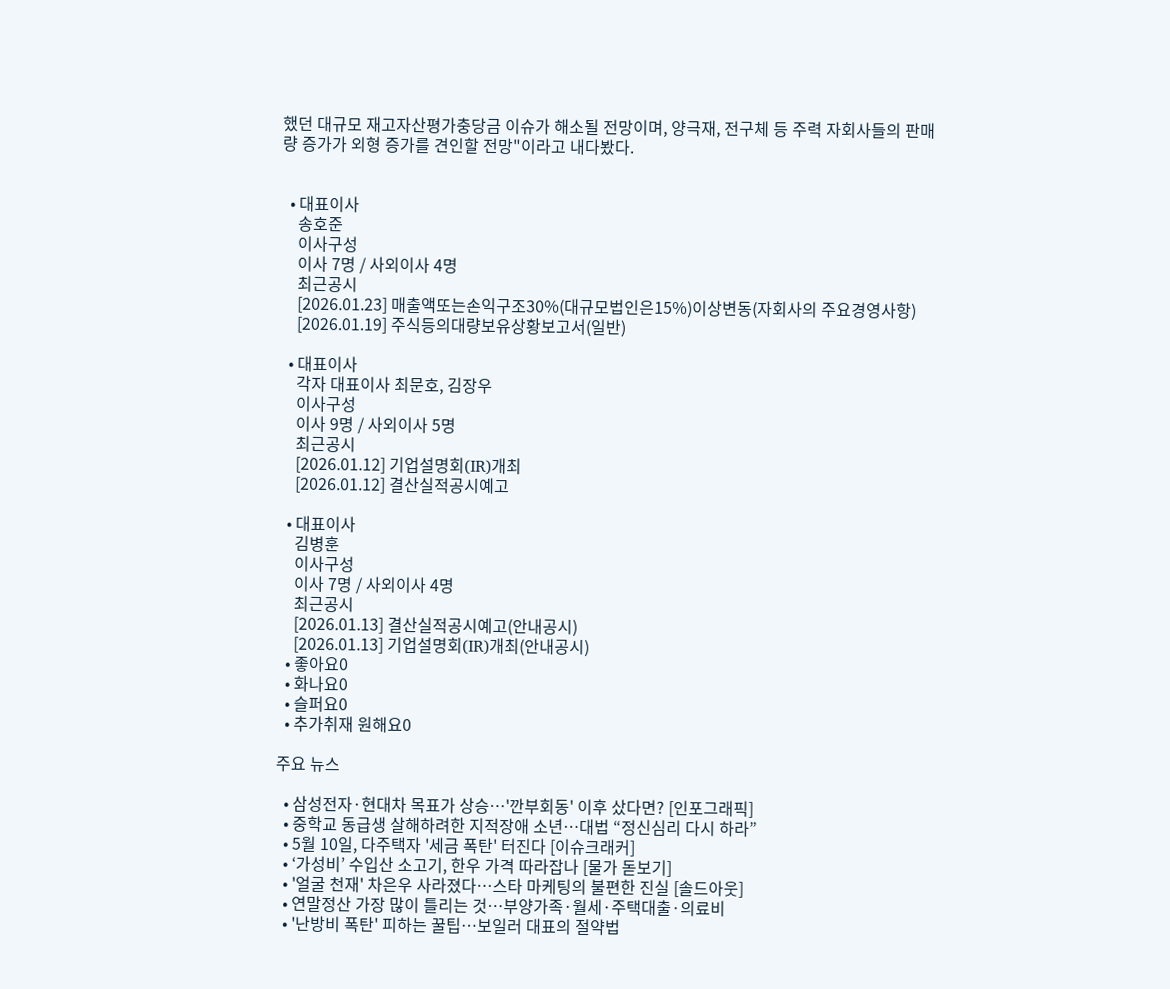했던 대규모 재고자산평가충당금 이슈가 해소될 전망이며, 양극재, 전구체 등 주력 자회사들의 판매량 증가가 외형 증가를 견인할 전망"이라고 내다봤다.


  • 대표이사
    송호준
    이사구성
    이사 7명 / 사외이사 4명
    최근공시
    [2026.01.23] 매출액또는손익구조30%(대규모법인은15%)이상변동(자회사의 주요경영사항)
    [2026.01.19] 주식등의대량보유상황보고서(일반)

  • 대표이사
    각자 대표이사 최문호, 김장우
    이사구성
    이사 9명 / 사외이사 5명
    최근공시
    [2026.01.12] 기업설명회(IR)개최
    [2026.01.12] 결산실적공시예고

  • 대표이사
    김병훈
    이사구성
    이사 7명 / 사외이사 4명
    최근공시
    [2026.01.13] 결산실적공시예고(안내공시)
    [2026.01.13] 기업설명회(IR)개최(안내공시)
  • 좋아요0
  • 화나요0
  • 슬퍼요0
  • 추가취재 원해요0

주요 뉴스

  • 삼성전자·현대차 목표가 상승…'깐부회동' 이후 샀다면? [인포그래픽]
  • 중학교 동급생 살해하려한 지적장애 소년…대법 “정신심리 다시 하라”
  • 5월 10일, 다주택자 '세금 폭탄' 터진다 [이슈크래커]
  • ‘가성비’ 수입산 소고기, 한우 가격 따라잡나 [물가 돋보기]
  • '얼굴 천재' 차은우 사라졌다⋯스타 마케팅의 불편한 진실 [솔드아웃]
  • 연말정산 가장 많이 틀리는 것⋯부양가족·월세·주택대출·의료비
  • '난방비 폭탄' 피하는 꿀팁…보일러 대표의 절약법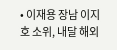• 이재용 장남 이지호 소위, 내달 해외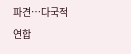파견…다국적 연합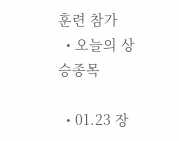훈련 참가
  • 오늘의 상승종목

  • 01.23 장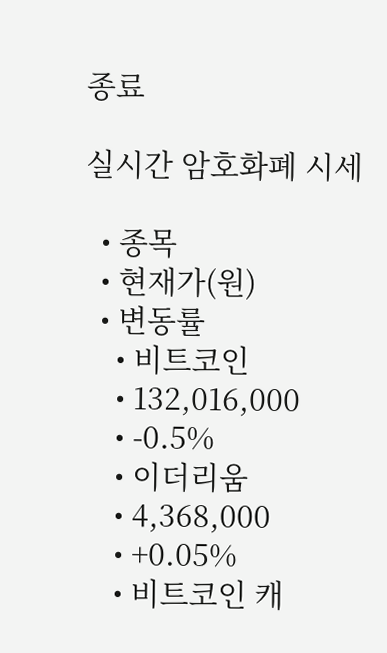종료

실시간 암호화폐 시세

  • 종목
  • 현재가(원)
  • 변동률
    • 비트코인
    • 132,016,000
    • -0.5%
    • 이더리움
    • 4,368,000
    • +0.05%
    • 비트코인 캐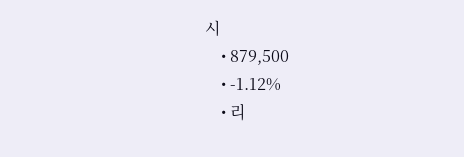시
    • 879,500
    • -1.12%
    • 리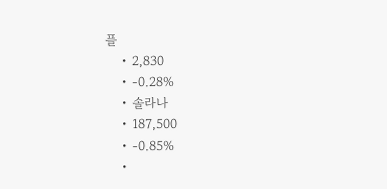플
    • 2,830
    • -0.28%
    • 솔라나
    • 187,500
    • -0.85%
    •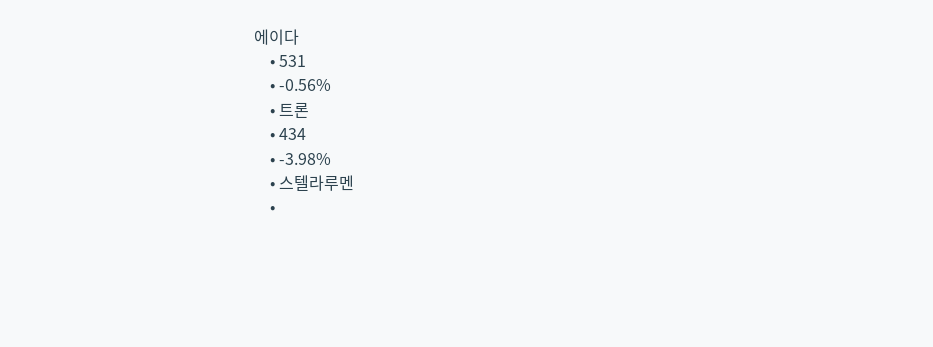에이다
    • 531
    • -0.56%
    • 트론
    • 434
    • -3.98%
    • 스텔라루멘
    •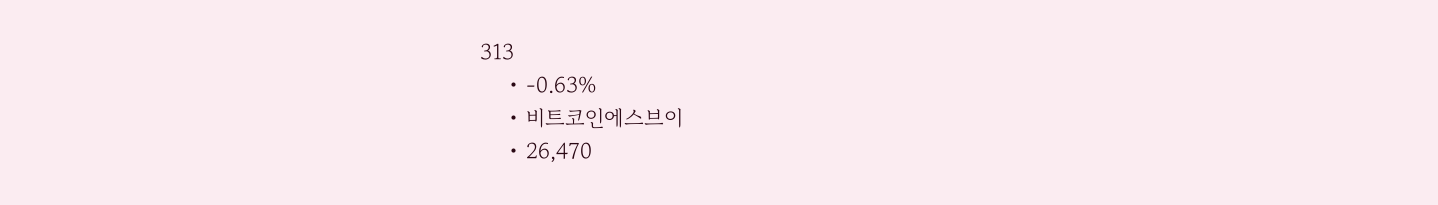313
    • -0.63%
    • 비트코인에스브이
    • 26,470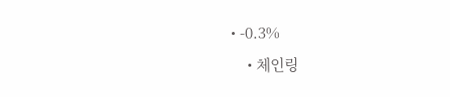• -0.3%
    • 체인링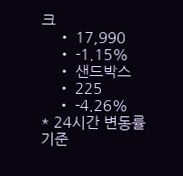크
    • 17,990
    • -1.15%
    • 샌드박스
    • 225
    • -4.26%
* 24시간 변동률 기준